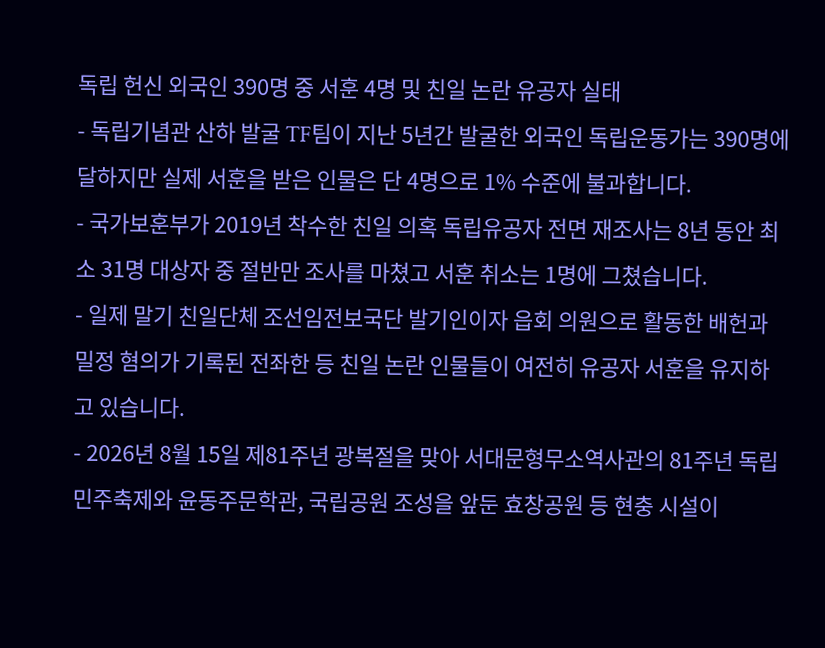독립 헌신 외국인 390명 중 서훈 4명 및 친일 논란 유공자 실태
- 독립기념관 산하 발굴 TF팀이 지난 5년간 발굴한 외국인 독립운동가는 390명에 달하지만 실제 서훈을 받은 인물은 단 4명으로 1% 수준에 불과합니다.
- 국가보훈부가 2019년 착수한 친일 의혹 독립유공자 전면 재조사는 8년 동안 최소 31명 대상자 중 절반만 조사를 마쳤고 서훈 취소는 1명에 그쳤습니다.
- 일제 말기 친일단체 조선임전보국단 발기인이자 읍회 의원으로 활동한 배헌과 밀정 혐의가 기록된 전좌한 등 친일 논란 인물들이 여전히 유공자 서훈을 유지하고 있습니다.
- 2026년 8월 15일 제81주년 광복절을 맞아 서대문형무소역사관의 81주년 독립민주축제와 윤동주문학관, 국립공원 조성을 앞둔 효창공원 등 현충 시설이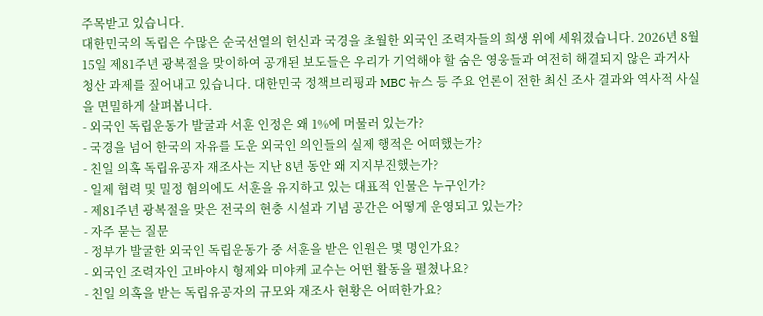주목받고 있습니다.
대한민국의 독립은 수많은 순국선열의 헌신과 국경을 초월한 외국인 조력자들의 희생 위에 세워졌습니다. 2026년 8월 15일 제81주년 광복절을 맞이하여 공개된 보도들은 우리가 기억해야 할 숨은 영웅들과 여전히 해결되지 않은 과거사 청산 과제를 짚어내고 있습니다. 대한민국 정책브리핑과 MBC 뉴스 등 주요 언론이 전한 최신 조사 결과와 역사적 사실을 면밀하게 살펴봅니다.
- 외국인 독립운동가 발굴과 서훈 인정은 왜 1%에 머물러 있는가?
- 국경을 넘어 한국의 자유를 도운 외국인 의인들의 실제 행적은 어떠했는가?
- 친일 의혹 독립유공자 재조사는 지난 8년 동안 왜 지지부진했는가?
- 일제 협력 및 밀정 혐의에도 서훈을 유지하고 있는 대표적 인물은 누구인가?
- 제81주년 광복절을 맞은 전국의 현충 시설과 기념 공간은 어떻게 운영되고 있는가?
- 자주 묻는 질문
- 정부가 발굴한 외국인 독립운동가 중 서훈을 받은 인원은 몇 명인가요?
- 외국인 조력자인 고바야시 형제와 미야케 교수는 어떤 활동을 펼쳤나요?
- 친일 의혹을 받는 독립유공자의 규모와 재조사 현황은 어떠한가요?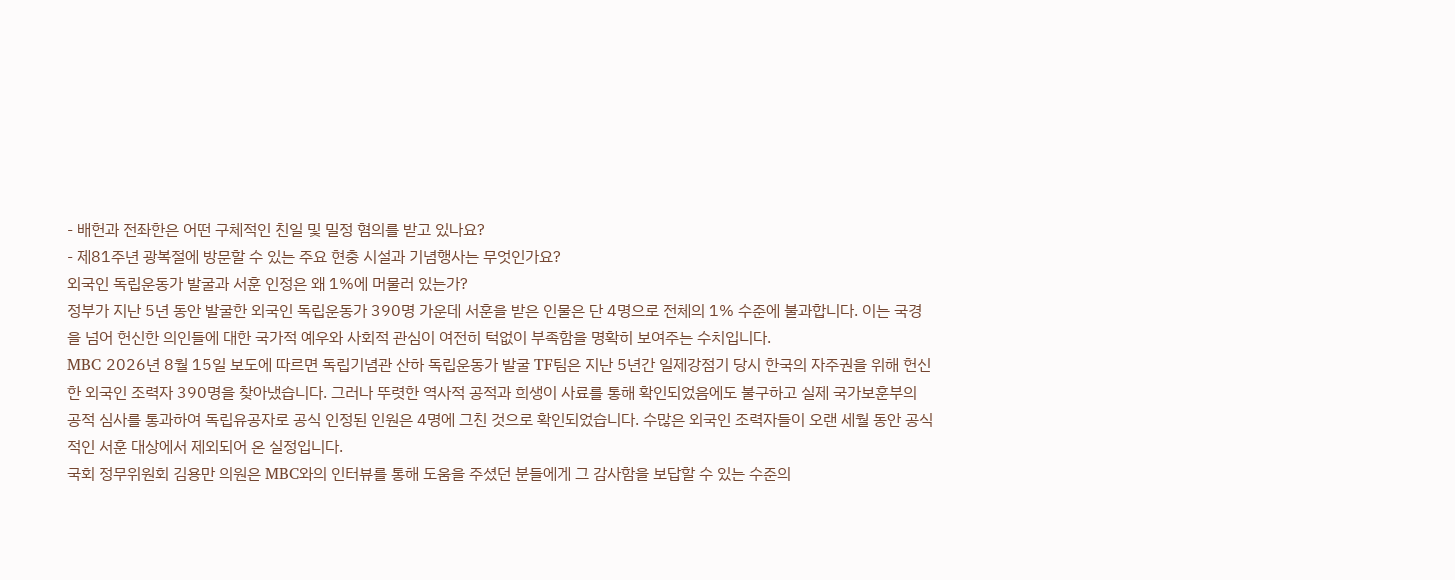- 배헌과 전좌한은 어떤 구체적인 친일 및 밀정 혐의를 받고 있나요?
- 제81주년 광복절에 방문할 수 있는 주요 현충 시설과 기념행사는 무엇인가요?
외국인 독립운동가 발굴과 서훈 인정은 왜 1%에 머물러 있는가?
정부가 지난 5년 동안 발굴한 외국인 독립운동가 390명 가운데 서훈을 받은 인물은 단 4명으로 전체의 1% 수준에 불과합니다. 이는 국경을 넘어 헌신한 의인들에 대한 국가적 예우와 사회적 관심이 여전히 턱없이 부족함을 명확히 보여주는 수치입니다.
MBC 2026년 8월 15일 보도에 따르면 독립기념관 산하 독립운동가 발굴 TF팀은 지난 5년간 일제강점기 당시 한국의 자주권을 위해 헌신한 외국인 조력자 390명을 찾아냈습니다. 그러나 뚜렷한 역사적 공적과 희생이 사료를 통해 확인되었음에도 불구하고 실제 국가보훈부의 공적 심사를 통과하여 독립유공자로 공식 인정된 인원은 4명에 그친 것으로 확인되었습니다. 수많은 외국인 조력자들이 오랜 세월 동안 공식적인 서훈 대상에서 제외되어 온 실정입니다.
국회 정무위원회 김용만 의원은 MBC와의 인터뷰를 통해 도움을 주셨던 분들에게 그 감사함을 보답할 수 있는 수준의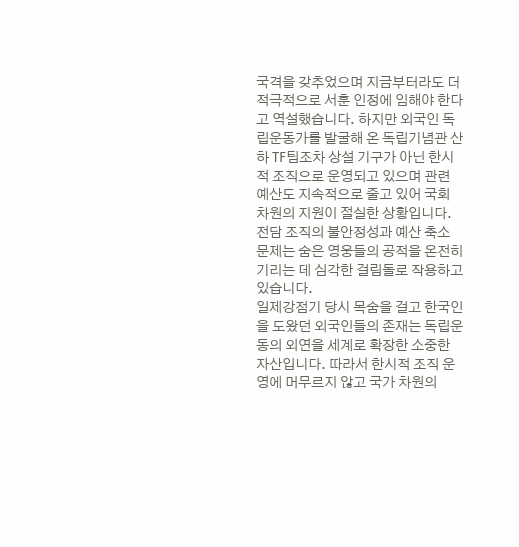국격을 갖추었으며 지금부터라도 더 적극적으로 서훈 인정에 임해야 한다고 역설했습니다. 하지만 외국인 독립운동가를 발굴해 온 독립기념관 산하 TF팀조차 상설 기구가 아닌 한시적 조직으로 운영되고 있으며 관련 예산도 지속적으로 줄고 있어 국회 차원의 지원이 절실한 상황입니다. 전담 조직의 불안정성과 예산 축소 문제는 숨은 영웅들의 공적을 온전히 기리는 데 심각한 걸림돌로 작용하고 있습니다.
일제강점기 당시 목숨을 걸고 한국인을 도왔던 외국인들의 존재는 독립운동의 외연을 세계로 확장한 소중한 자산입니다. 따라서 한시적 조직 운영에 머무르지 않고 국가 차원의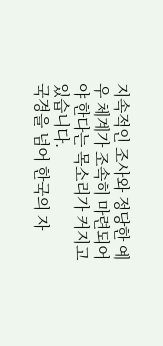지속적인 조사와 정당한 예우 체계가 조속히 마련되어야 한다는 목소리가 커지고 있습니다.
국경을 넘어 한국의 자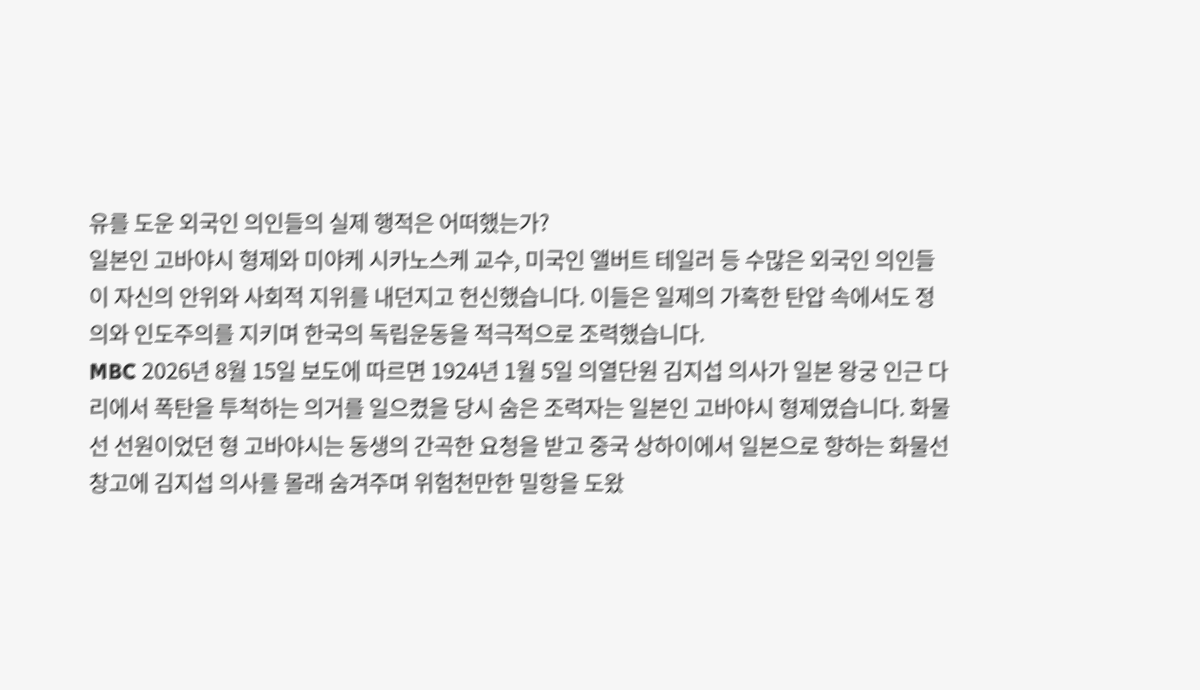유를 도운 외국인 의인들의 실제 행적은 어떠했는가?
일본인 고바야시 형제와 미야케 시카노스케 교수, 미국인 앨버트 테일러 등 수많은 외국인 의인들이 자신의 안위와 사회적 지위를 내던지고 헌신했습니다. 이들은 일제의 가혹한 탄압 속에서도 정의와 인도주의를 지키며 한국의 독립운동을 적극적으로 조력했습니다.
MBC 2026년 8월 15일 보도에 따르면 1924년 1월 5일 의열단원 김지섭 의사가 일본 왕궁 인근 다리에서 폭탄을 투척하는 의거를 일으켰을 당시 숨은 조력자는 일본인 고바야시 형제였습니다. 화물선 선원이었던 형 고바야시는 동생의 간곡한 요청을 받고 중국 상하이에서 일본으로 향하는 화물선 창고에 김지섭 의사를 몰래 숨겨주며 위험천만한 밀항을 도왔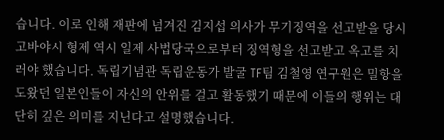습니다. 이로 인해 재판에 넘겨진 김지섭 의사가 무기징역을 선고받을 당시 고바야시 형제 역시 일제 사법당국으로부터 징역형을 선고받고 옥고를 치러야 했습니다. 독립기념관 독립운동가 발굴 TF팀 김철영 연구원은 밀항을 도왔던 일본인들이 자신의 안위를 걸고 활동했기 때문에 이들의 행위는 대단히 깊은 의미를 지닌다고 설명했습니다.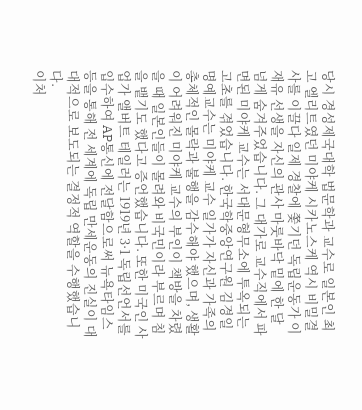당시 경성제국대학 법문학과 교수로 일본인 최고 엘리트였던 미야케 시카노스케 역시 비밀결사를 이끌다 일제 경찰에 쫓기던 독립운동가 이재유 선생을 자신의 관사 마룻바닥 밑에 한 달 넘게 숨겨주었습니다. 그 대가로 교수직에서 파면된 미야케 교수는 서대문형무소에 투옥되는 고초를 겪었습니다. 한국학중앙연구원 김경일 명예교수는 미야케 교수 일가가 자신과 가족의 총체적인 몰락과 불행을 감수해야 했으며, 생활이 어려워진 미야케 교수의 부인이 책방을 차렸을 때 일본인들이 몰려와 비국민이라 부르며 침을 뱉기도 했다고 증언했습니다. 또한 미국인 사업가 앨버트 테일러는 1919년 3·1 독립선언서를 입수하여 AP통신에 전달함으로써 뉴욕타임스 등을 통해 전 세계에 독립 만세운동의 진실이 대대적으로 보도되는 결정적 역할을 수행했습니다.
이처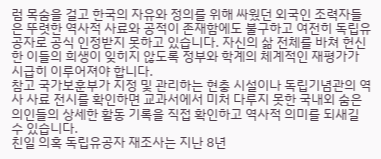럼 목숨을 걸고 한국의 자유와 정의를 위해 싸웠던 외국인 조력자들은 뚜렷한 역사적 사료와 공적이 존재함에도 불구하고 여전히 독립유공자로 공식 인정받지 못하고 있습니다. 자신의 삶 전체를 바쳐 헌신한 이들의 희생이 잊히지 않도록 정부와 학계의 체계적인 재평가가 시급히 이루어져야 합니다.
참고 국가보훈부가 지정 및 관리하는 현충 시설이나 독립기념관의 역사 사료 전시를 확인하면 교과서에서 미처 다루지 못한 국내외 숨은 의인들의 상세한 활동 기록을 직접 확인하고 역사적 의미를 되새길 수 있습니다.
친일 의혹 독립유공자 재조사는 지난 8년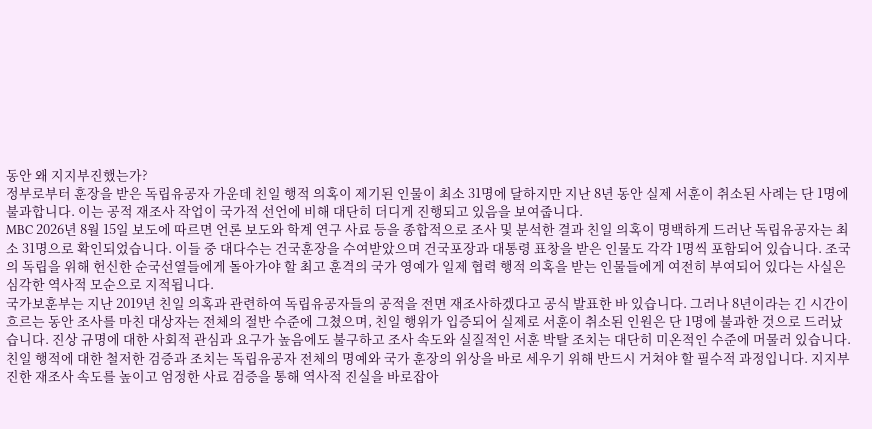동안 왜 지지부진했는가?
정부로부터 훈장을 받은 독립유공자 가운데 친일 행적 의혹이 제기된 인물이 최소 31명에 달하지만 지난 8년 동안 실제 서훈이 취소된 사례는 단 1명에 불과합니다. 이는 공적 재조사 작업이 국가적 선언에 비해 대단히 더디게 진행되고 있음을 보여줍니다.
MBC 2026년 8월 15일 보도에 따르면 언론 보도와 학계 연구 사료 등을 종합적으로 조사 및 분석한 결과 친일 의혹이 명백하게 드러난 독립유공자는 최소 31명으로 확인되었습니다. 이들 중 대다수는 건국훈장을 수여받았으며 건국포장과 대통령 표창을 받은 인물도 각각 1명씩 포함되어 있습니다. 조국의 독립을 위해 헌신한 순국선열들에게 돌아가야 할 최고 훈격의 국가 영예가 일제 협력 행적 의혹을 받는 인물들에게 여전히 부여되어 있다는 사실은 심각한 역사적 모순으로 지적됩니다.
국가보훈부는 지난 2019년 친일 의혹과 관련하여 독립유공자들의 공적을 전면 재조사하겠다고 공식 발표한 바 있습니다. 그러나 8년이라는 긴 시간이 흐르는 동안 조사를 마친 대상자는 전체의 절반 수준에 그쳤으며, 친일 행위가 입증되어 실제로 서훈이 취소된 인원은 단 1명에 불과한 것으로 드러났습니다. 진상 규명에 대한 사회적 관심과 요구가 높음에도 불구하고 조사 속도와 실질적인 서훈 박탈 조치는 대단히 미온적인 수준에 머물러 있습니다.
친일 행적에 대한 철저한 검증과 조치는 독립유공자 전체의 명예와 국가 훈장의 위상을 바로 세우기 위해 반드시 거쳐야 할 필수적 과정입니다. 지지부진한 재조사 속도를 높이고 엄정한 사료 검증을 통해 역사적 진실을 바로잡아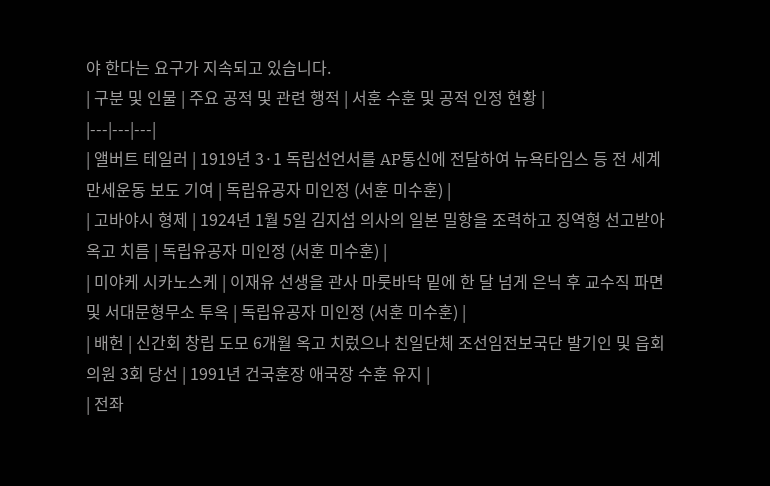야 한다는 요구가 지속되고 있습니다.
| 구분 및 인물 | 주요 공적 및 관련 행적 | 서훈 수훈 및 공적 인정 현황 |
|---|---|---|
| 앨버트 테일러 | 1919년 3·1 독립선언서를 AP통신에 전달하여 뉴욕타임스 등 전 세계 만세운동 보도 기여 | 독립유공자 미인정 (서훈 미수훈) |
| 고바야시 형제 | 1924년 1월 5일 김지섭 의사의 일본 밀항을 조력하고 징역형 선고받아 옥고 치름 | 독립유공자 미인정 (서훈 미수훈) |
| 미야케 시카노스케 | 이재유 선생을 관사 마룻바닥 밑에 한 달 넘게 은닉 후 교수직 파면 및 서대문형무소 투옥 | 독립유공자 미인정 (서훈 미수훈) |
| 배헌 | 신간회 창립 도모 6개월 옥고 치렀으나 친일단체 조선임전보국단 발기인 및 읍회 의원 3회 당선 | 1991년 건국훈장 애국장 수훈 유지 |
| 전좌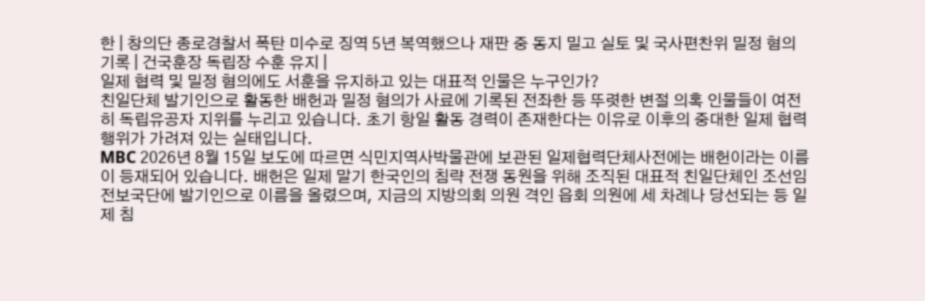한 | 창의단 종로경찰서 폭탄 미수로 징역 5년 복역했으나 재판 중 동지 밀고 실토 및 국사편찬위 밀정 혐의 기록 | 건국훈장 독립장 수훈 유지 |
일제 협력 및 밀정 혐의에도 서훈을 유지하고 있는 대표적 인물은 누구인가?
친일단체 발기인으로 활동한 배헌과 밀정 혐의가 사료에 기록된 전좌한 등 뚜렷한 변절 의혹 인물들이 여전히 독립유공자 지위를 누리고 있습니다. 초기 항일 활동 경력이 존재한다는 이유로 이후의 중대한 일제 협력 행위가 가려져 있는 실태입니다.
MBC 2026년 8월 15일 보도에 따르면 식민지역사박물관에 보관된 일제협력단체사전에는 배헌이라는 이름이 등재되어 있습니다. 배헌은 일제 말기 한국인의 침략 전쟁 동원을 위해 조직된 대표적 친일단체인 조선임전보국단에 발기인으로 이름을 올렸으며, 지금의 지방의회 의원 격인 읍회 의원에 세 차례나 당선되는 등 일제 침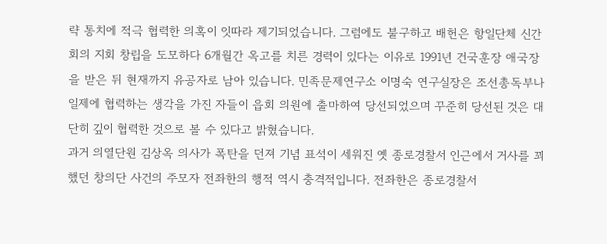략 통치에 적극 협력한 의혹이 잇따라 제기되었습니다. 그럼에도 불구하고 배헌은 항일단체 신간회의 지회 창립을 도모하다 6개월간 옥고를 치른 경력이 있다는 이유로 1991년 건국훈장 애국장을 받은 뒤 현재까지 유공자로 남아 있습니다. 민족문제연구소 이명숙 연구실장은 조선총독부나 일제에 협력하는 생각을 가진 자들이 읍회 의원에 출마하여 당선되었으며 꾸준히 당선된 것은 대단히 깊이 협력한 것으로 볼 수 있다고 밝혔습니다.
과거 의열단원 김상옥 의사가 폭탄을 던져 기념 표석이 세워진 옛 종로경찰서 인근에서 거사를 꾀했던 창의단 사건의 주모자 전좌한의 행적 역시 충격적입니다. 전좌한은 종로경찰서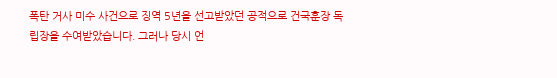폭탄 거사 미수 사건으로 징역 5년을 선고받았던 공적으로 건국훈장 독립장을 수여받았습니다. 그러나 당시 언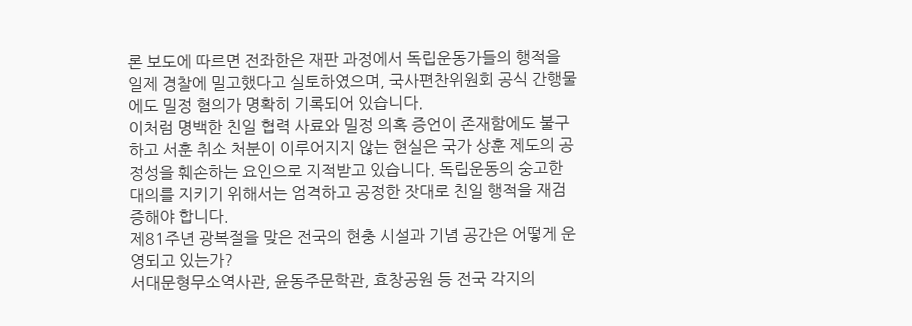론 보도에 따르면 전좌한은 재판 과정에서 독립운동가들의 행적을 일제 경찰에 밀고했다고 실토하였으며, 국사편찬위원회 공식 간행물에도 밀정 혐의가 명확히 기록되어 있습니다.
이처럼 명백한 친일 협력 사료와 밀정 의혹 증언이 존재함에도 불구하고 서훈 취소 처분이 이루어지지 않는 현실은 국가 상훈 제도의 공정성을 훼손하는 요인으로 지적받고 있습니다. 독립운동의 숭고한 대의를 지키기 위해서는 엄격하고 공정한 잣대로 친일 행적을 재검증해야 합니다.
제81주년 광복절을 맞은 전국의 현충 시설과 기념 공간은 어떻게 운영되고 있는가?
서대문형무소역사관, 윤동주문학관, 효창공원 등 전국 각지의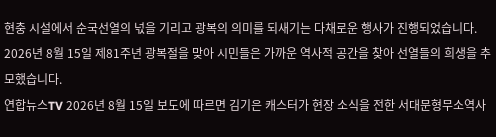현충 시설에서 순국선열의 넋을 기리고 광복의 의미를 되새기는 다채로운 행사가 진행되었습니다. 2026년 8월 15일 제81주년 광복절을 맞아 시민들은 가까운 역사적 공간을 찾아 선열들의 희생을 추모했습니다.
연합뉴스TV 2026년 8월 15일 보도에 따르면 김기은 캐스터가 현장 소식을 전한 서대문형무소역사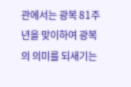관에서는 광복 81주년을 맞이하여 광복의 의미를 되새기는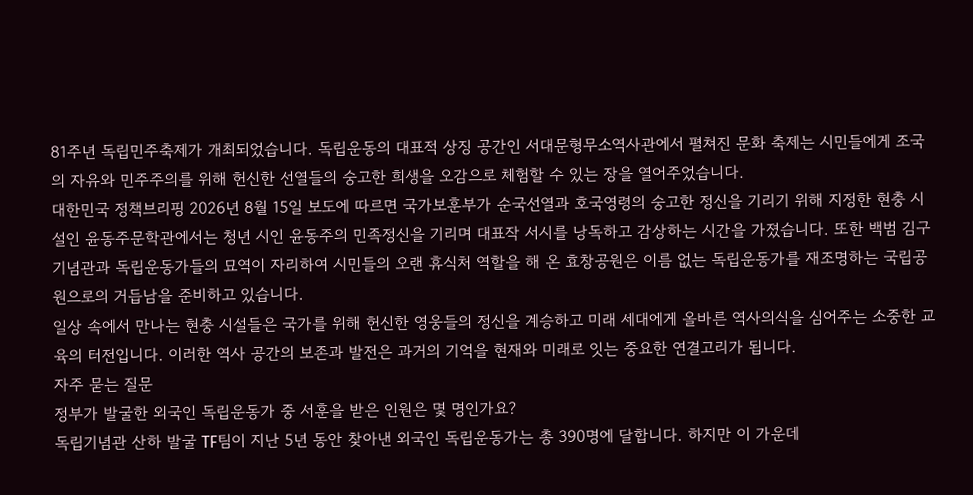81주년 독립민주축제가 개최되었습니다. 독립운동의 대표적 상징 공간인 서대문형무소역사관에서 펼쳐진 문화 축제는 시민들에게 조국의 자유와 민주주의를 위해 헌신한 선열들의 숭고한 희생을 오감으로 체험할 수 있는 장을 열어주었습니다.
대한민국 정책브리핑 2026년 8월 15일 보도에 따르면 국가보훈부가 순국선열과 호국영령의 숭고한 정신을 기리기 위해 지정한 현충 시설인 윤동주문학관에서는 청년 시인 윤동주의 민족정신을 기리며 대표작 서시를 낭독하고 감상하는 시간을 가졌습니다. 또한 백범 김구 기념관과 독립운동가들의 묘역이 자리하여 시민들의 오랜 휴식처 역할을 해 온 효창공원은 이름 없는 독립운동가를 재조명하는 국립공원으로의 거듭남을 준비하고 있습니다.
일상 속에서 만나는 현충 시설들은 국가를 위해 헌신한 영웅들의 정신을 계승하고 미래 세대에게 올바른 역사의식을 심어주는 소중한 교육의 터전입니다. 이러한 역사 공간의 보존과 발전은 과거의 기억을 현재와 미래로 잇는 중요한 연결고리가 됩니다.
자주 묻는 질문
정부가 발굴한 외국인 독립운동가 중 서훈을 받은 인원은 몇 명인가요?
독립기념관 산하 발굴 TF팀이 지난 5년 동안 찾아낸 외국인 독립운동가는 총 390명에 달합니다. 하지만 이 가운데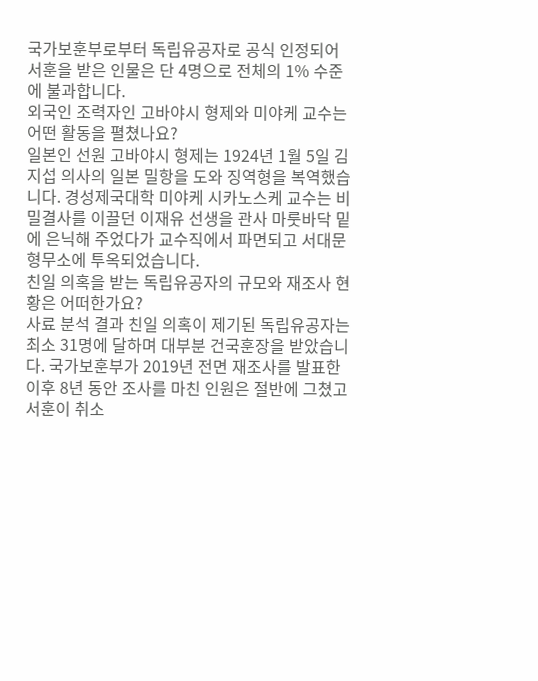국가보훈부로부터 독립유공자로 공식 인정되어 서훈을 받은 인물은 단 4명으로 전체의 1% 수준에 불과합니다.
외국인 조력자인 고바야시 형제와 미야케 교수는 어떤 활동을 펼쳤나요?
일본인 선원 고바야시 형제는 1924년 1월 5일 김지섭 의사의 일본 밀항을 도와 징역형을 복역했습니다. 경성제국대학 미야케 시카노스케 교수는 비밀결사를 이끌던 이재유 선생을 관사 마룻바닥 밑에 은닉해 주었다가 교수직에서 파면되고 서대문형무소에 투옥되었습니다.
친일 의혹을 받는 독립유공자의 규모와 재조사 현황은 어떠한가요?
사료 분석 결과 친일 의혹이 제기된 독립유공자는 최소 31명에 달하며 대부분 건국훈장을 받았습니다. 국가보훈부가 2019년 전면 재조사를 발표한 이후 8년 동안 조사를 마친 인원은 절반에 그쳤고 서훈이 취소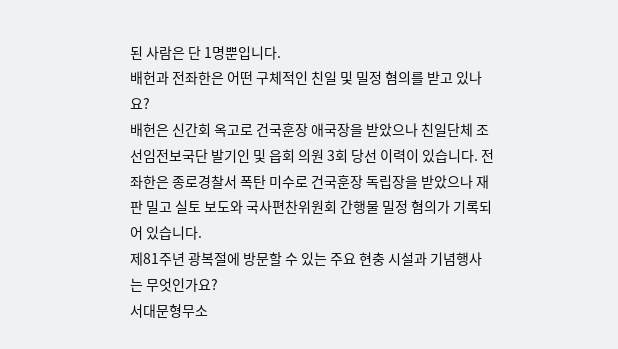된 사람은 단 1명뿐입니다.
배헌과 전좌한은 어떤 구체적인 친일 및 밀정 혐의를 받고 있나요?
배헌은 신간회 옥고로 건국훈장 애국장을 받았으나 친일단체 조선임전보국단 발기인 및 읍회 의원 3회 당선 이력이 있습니다. 전좌한은 종로경찰서 폭탄 미수로 건국훈장 독립장을 받았으나 재판 밀고 실토 보도와 국사편찬위원회 간행물 밀정 혐의가 기록되어 있습니다.
제81주년 광복절에 방문할 수 있는 주요 현충 시설과 기념행사는 무엇인가요?
서대문형무소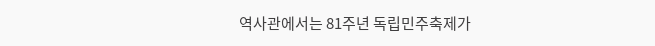역사관에서는 81주년 독립민주축제가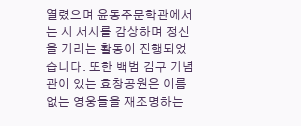열렸으며 윤동주문학관에서는 시 서시를 감상하며 정신을 기리는 활동이 진행되었습니다. 또한 백범 김구 기념관이 있는 효창공원은 이름 없는 영웅들을 재조명하는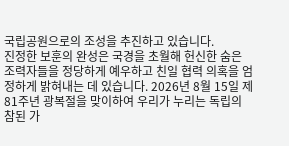국립공원으로의 조성을 추진하고 있습니다.
진정한 보훈의 완성은 국경을 초월해 헌신한 숨은 조력자들을 정당하게 예우하고 친일 협력 의혹을 엄정하게 밝혀내는 데 있습니다. 2026년 8월 15일 제81주년 광복절을 맞이하여 우리가 누리는 독립의 참된 가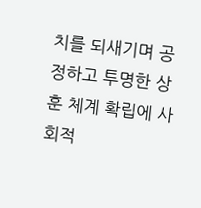치를 되새기며 공정하고 투명한 상훈 체계 확립에 사회적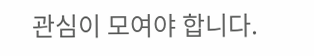관심이 모여야 합니다.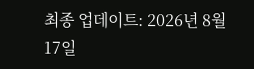최종 업데이트: 2026년 8월 17일